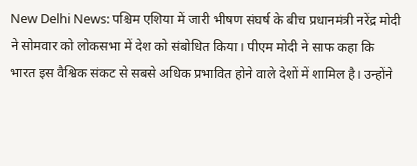New Delhi News: पश्चिम एशिया में जारी भीषण संघर्ष के बीच प्रधानमंत्री नरेंद्र मोदी ने सोमवार को लोकसभा में देश को संबोधित किया। पीएम मोदी ने साफ कहा कि भारत इस वैश्विक संकट से सबसे अधिक प्रभावित होने वाले देशों में शामिल है। उन्होंने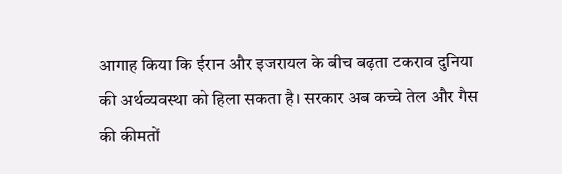आगाह किया कि ईरान और इजरायल के बीच बढ़ता टकराव दुनिया की अर्थव्यवस्था को हिला सकता है। सरकार अब कच्चे तेल और गैस की कीमतों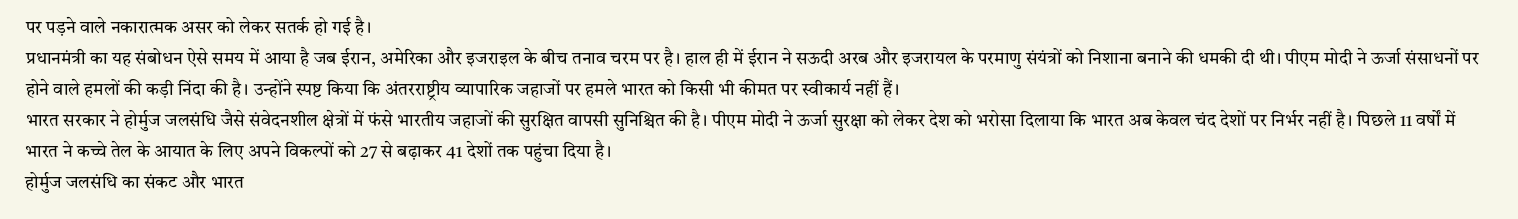पर पड़ने वाले नकारात्मक असर को लेकर सतर्क हो गई है।
प्रधानमंत्री का यह संबोधन ऐसे समय में आया है जब ईरान, अमेरिका और इजराइल के बीच तनाव चरम पर है। हाल ही में ईरान ने सऊदी अरब और इजरायल के परमाणु संयंत्रों को निशाना बनाने की धमकी दी थी। पीएम मोदी ने ऊर्जा संसाधनों पर होने वाले हमलों की कड़ी निंदा की है। उन्होंने स्पष्ट किया कि अंतरराष्ट्रीय व्यापारिक जहाजों पर हमले भारत को किसी भी कीमत पर स्वीकार्य नहीं हैं।
भारत सरकार ने होर्मुज जलसंधि जैसे संवेदनशील क्षेत्रों में फंसे भारतीय जहाजों की सुरक्षित वापसी सुनिश्चित की है। पीएम मोदी ने ऊर्जा सुरक्षा को लेकर देश को भरोसा दिलाया कि भारत अब केवल चंद देशों पर निर्भर नहीं है। पिछले 11 वर्षों में भारत ने कच्चे तेल के आयात के लिए अपने विकल्पों को 27 से बढ़ाकर 41 देशों तक पहुंचा दिया है।
होर्मुज जलसंधि का संकट और भारत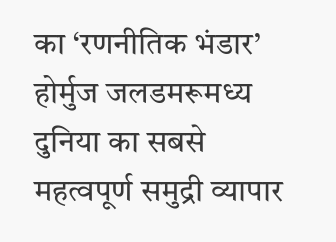का ‘रणनीतिक भंडार’
होर्मुज जलडमरूमध्य दुनिया का सबसे महत्वपूर्ण समुद्री व्यापार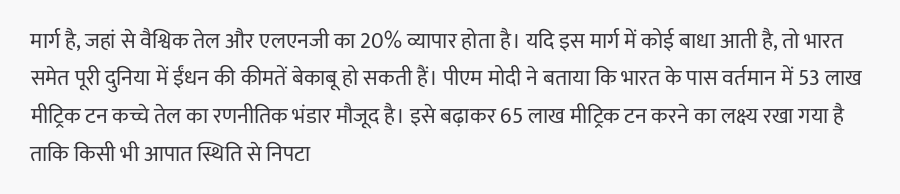मार्ग है, जहां से वैश्विक तेल और एलएनजी का 20% व्यापार होता है। यदि इस मार्ग में कोई बाधा आती है, तो भारत समेत पूरी दुनिया में ईंधन की कीमतें बेकाबू हो सकती हैं। पीएम मोदी ने बताया कि भारत के पास वर्तमान में 53 लाख मीट्रिक टन कच्चे तेल का रणनीतिक भंडार मौजूद है। इसे बढ़ाकर 65 लाख मीट्रिक टन करने का लक्ष्य रखा गया है ताकि किसी भी आपात स्थिति से निपटा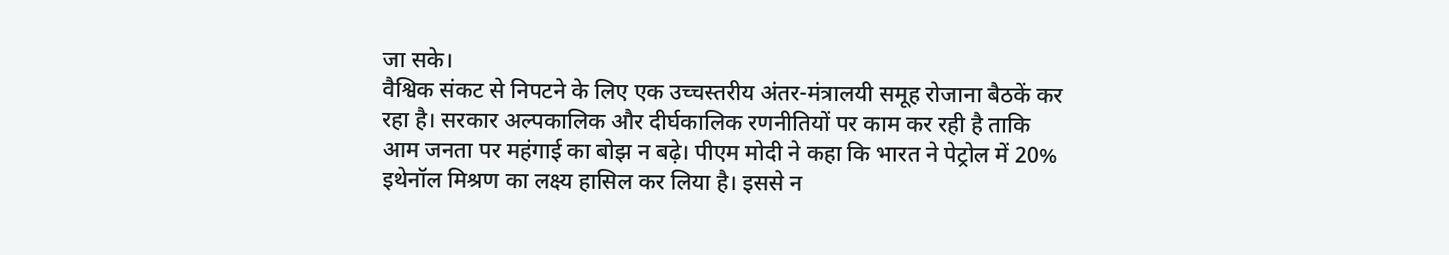जा सके।
वैश्विक संकट से निपटने के लिए एक उच्चस्तरीय अंतर-मंत्रालयी समूह रोजाना बैठकें कर रहा है। सरकार अल्पकालिक और दीर्घकालिक रणनीतियों पर काम कर रही है ताकि आम जनता पर महंगाई का बोझ न बढ़े। पीएम मोदी ने कहा कि भारत ने पेट्रोल में 20% इथेनॉल मिश्रण का लक्ष्य हासिल कर लिया है। इससे न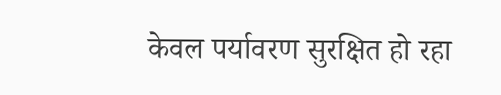केवल पर्यावरण सुरक्षित हो रहा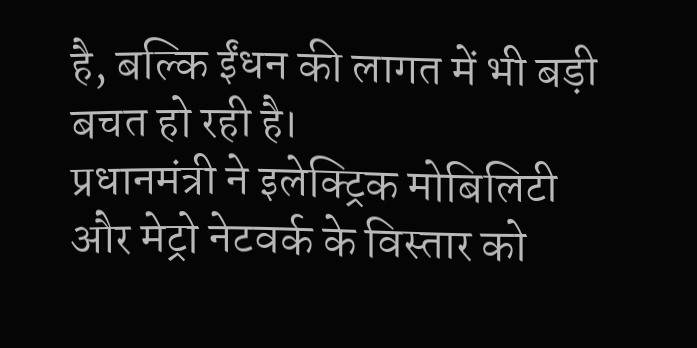है, बल्कि ईंधन की लागत में भी बड़ी बचत हो रही है।
प्रधानमंत्री ने इलेक्ट्रिक मोबिलिटी और मेट्रो नेटवर्क के विस्तार को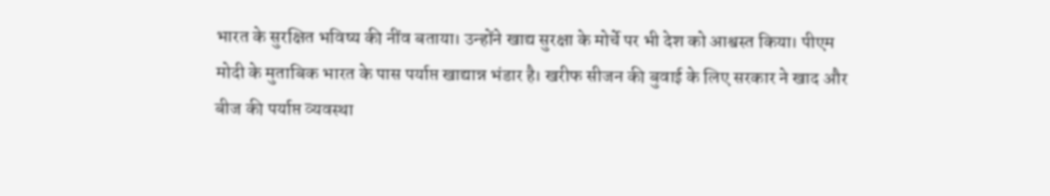भारत के सुरक्षित भविष्य की नींव बताया। उन्होंने खाद्य सुरक्षा के मोर्चे पर भी देश को आश्वस्त किया। पीएम मोदी के मुताबिक भारत के पास पर्याप्त खाद्यान्न भंडार है। खरीफ सीजन की बुवाई के लिए सरकार ने खाद और बीज की पर्याप्त व्यवस्था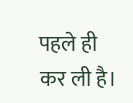पहले ही कर ली है।